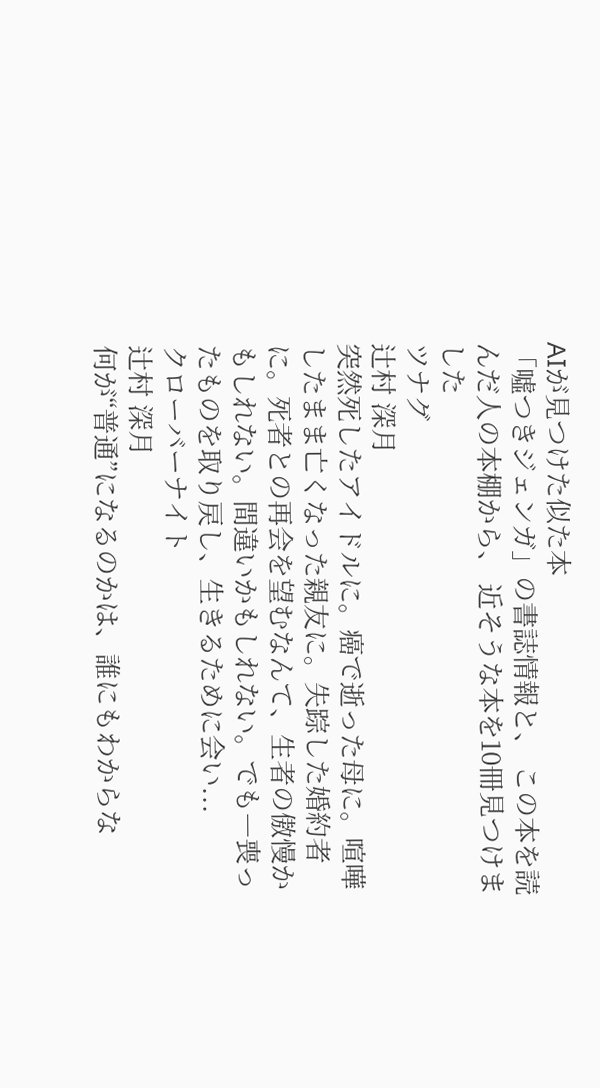AIが見つけた似た本
「噓つきジェンガ」の書誌情報と、 この本を読んだ人の本棚から、 近そうな本を10冊見つけました
ツナグ
辻村 深月
突然死したアイドルに。癌で逝った母に。喧嘩したまま亡くなった親友に。失踪した婚約者に。死者との再会を望むなんて、生者の傲慢かもしれない。間違いかもしれない。でも―喪ったものを取り戻し、生きるために会い...
クローバーナイト
辻村 深月
何が“普通”になるのかは、誰にもわからな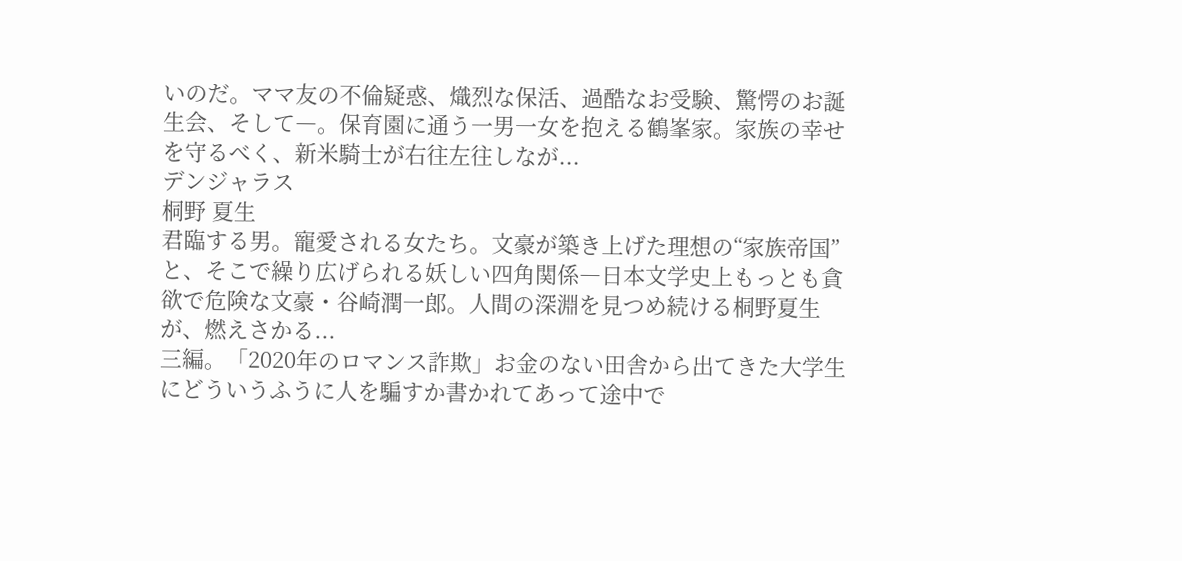いのだ。ママ友の不倫疑惑、熾烈な保活、過酷なお受験、驚愕のお誕生会、そして―。保育園に通う一男一女を抱える鶴峯家。家族の幸せを守るべく、新米騎士が右往左往しなが...
デンジャラス
桐野 夏生
君臨する男。寵愛される女たち。文豪が築き上げた理想の“家族帝国”と、そこで繰り広げられる妖しい四角関係―日本文学史上もっとも貪欲で危険な文豪・谷崎潤一郎。人間の深淵を見つめ続ける桐野夏生が、燃えさかる...
三編。「2020年のロマンス詐欺」お金のない田舎から出てきた大学生にどういうふうに人を騙すか書かれてあって途中で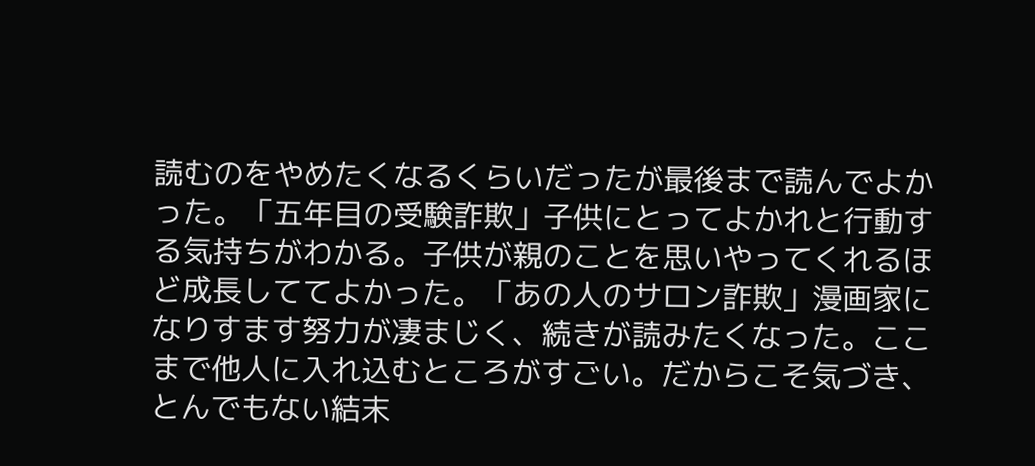読むのをやめたくなるくらいだったが最後まで読んでよかった。「五年目の受験詐欺」子供にとってよかれと行動する気持ちがわかる。子供が親のことを思いやってくれるほど成長しててよかった。「あの人のサロン詐欺」漫画家になりすます努力が凄まじく、続きが読みたくなった。ここまで他人に入れ込むところがすごい。だからこそ気づき、とんでもない結末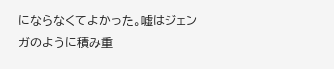にならなくてよかった。嘘はジェンガのように積み重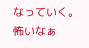なっていく。怖いなぁ